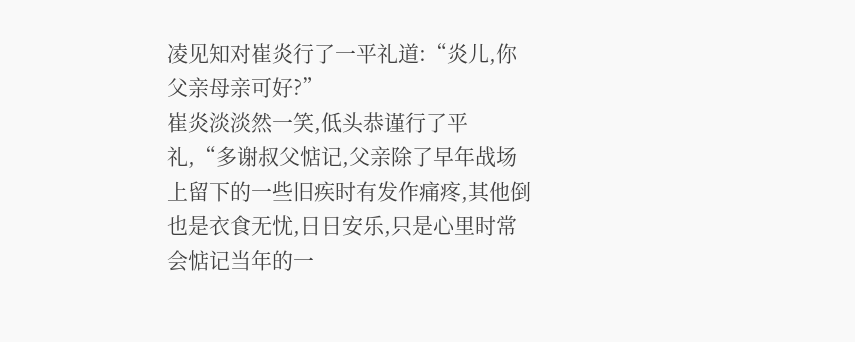凌见知对崔炎行了一平礼道:“炎儿,你父亲母亲可好?”
崔炎淡淡然一笑,低头恭谨行了平礼,“多谢叔父惦记,父亲除了早年战场上留下的一些旧疾时有发作痛疼,其他倒也是衣食无忧,日日安乐,只是心里时常会惦记当年的一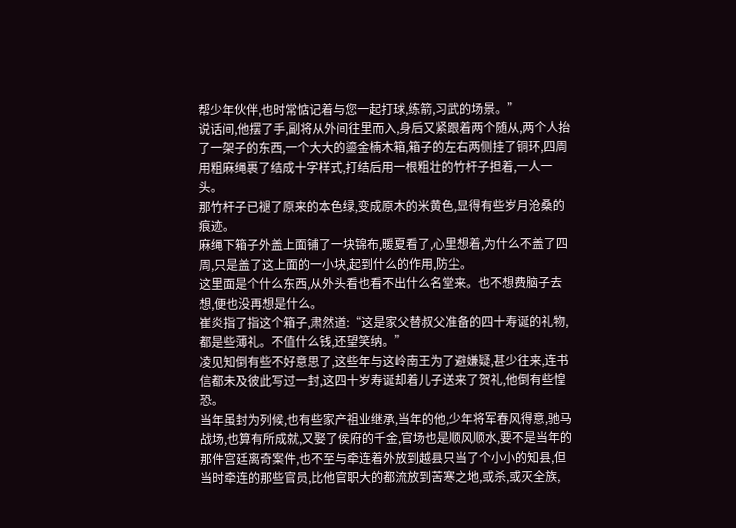帮少年伙伴,也时常惦记着与您一起打球,练箭,习武的场景。”
说话间,他摆了手,副将从外间往里而入,身后又紧跟着两个随从,两个人抬了一架子的东西,一个大大的鎏金楠木箱,箱子的左右两侧挂了铜环,四周用粗麻绳裹了结成十字样式,打结后用一根粗壮的竹杆子担着,一人一头。
那竹杆子已褪了原来的本色绿,变成原木的米黄色,显得有些岁月沧桑的痕迹。
麻绳下箱子外盖上面铺了一块锦布,暖夏看了,心里想着,为什么不盖了四周,只是盖了这上面的一小块,起到什么的作用,防尘。
这里面是个什么东西,从外头看也看不出什么名堂来。也不想费脑子去想,便也没再想是什么。
崔炎指了指这个箱子,肃然道:“这是家父替叔父准备的四十寿诞的礼物,都是些薄礼。不值什么钱,还望笑纳。”
凌见知倒有些不好意思了,这些年与这岭南王为了避嫌疑,甚少往来,连书信都未及彼此写过一封,这四十岁寿诞却着儿子送来了贺礼,他倒有些惶恐。
当年虽封为列候,也有些家产祖业继承,当年的他,少年将军春风得意,驰马战场,也算有所成就,又娶了侯府的千金,官场也是顺风顺水,要不是当年的那件宫廷离奇案件,也不至与牵连着外放到越县只当了个小小的知县,但当时牵连的那些官员,比他官职大的都流放到苦寒之地,或杀,或灭全族,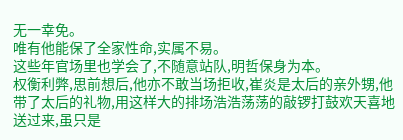无一幸免。
唯有他能保了全家性命,实属不易。
这些年官场里也学会了,不随意站队,明哲保身为本。
权衡利弊,思前想后,他亦不敢当场拒收,崔炎是太后的亲外甥,他带了太后的礼物,用这样大的排场浩浩荡荡的敲锣打鼓欢天喜地送过来,虽只是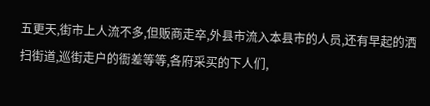五更天,街市上人流不多,但贩商走卒,外县市流入本县市的人员,还有早起的洒扫街道,巡街走户的衙差等等,各府采买的下人们,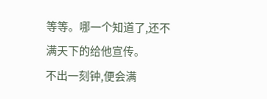等等。哪一个知道了,还不满天下的给他宣传。
不出一刻钟,便会满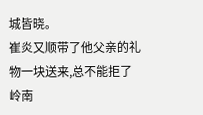城皆晓。
崔炎又顺带了他父亲的礼物一块送来,总不能拒了岭南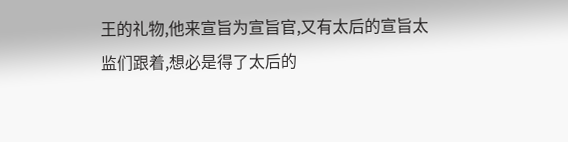王的礼物,他来宣旨为宣旨官,又有太后的宣旨太监们跟着,想必是得了太后的